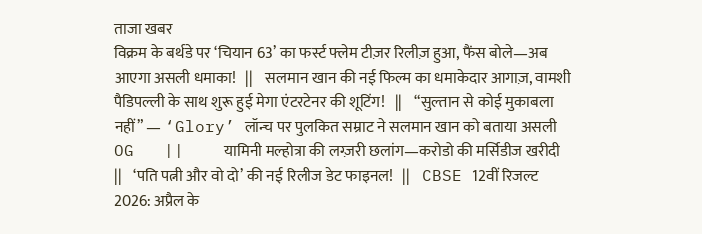ताजा खबर
विक्रम के बर्थडे पर ‘चियान 63’ का फर्स्ट फ्लेम टीज़र रिलीज़ हुआ, फैंस बोले—अब आएगा असली धमाका!   ||    सलमान खान की नई फिल्म का धमाकेदार आगाज़, वामशी पैडिपल्ली के साथ शुरू हुई मेगा एंटरटेनर की शूटिंग!   ||    “सुल्तान से कोई मुकाबला नहीं” — ‘Glory’ लॉन्च पर पुलकित सम्राट ने सलमान खान को बताया असली OG   ||    यामिनी मल्होत्रा की लग्ज़री छलांग—करोडो की मर्सिडीज खरीदी   ||    ‘पति पत्नी और वो दो’ की नई रिलीज डेट फाइनल!   ||    CBSE 12वीं रिजल्ट 2026: अप्रैल के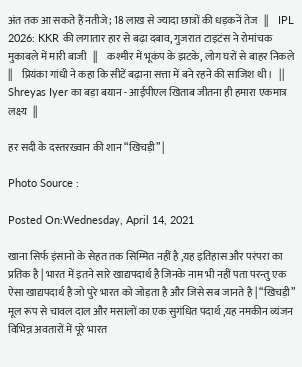अंत तक आ सकते हैं नतीजे; 18 लाख से ज्यादा छात्रों की धड़कनें तेज   ||    IPL 2026: KKR की लगातार हार से बढ़ा दबाव, गुजरात टाइटंस ने रोमांचक मुकाबले में मारी बाजी   ||    कश्मीर में भूकंप के झटके, लोग घरों से बाहर निकले   ||    प्रियंका गांधी ने कहा कि सीटें बढ़ाना सत्ता में बने रहने की साजिश थी।   ||    Shreyas Iyer का बड़ा बयान - आईपीएल खिताब जीतना ही हमारा एकमात्र लक्ष्य   ||

हर सदी के दस्तरख्वान की शान “खिचड़ी” |

Photo Source :

Posted On:Wednesday, April 14, 2021

खाना सिर्फ इंसानो के सेहत तक सिम्मित नहीं है ,यह इतिहास और परंपरा का प्रतिक है | भारत में इतने सारे खाद्यपदार्थ है जिनके नाम भी नहीं पता परन्तु एक ऐसा खाद्यपदार्थ है जो पुरे भारत को जोड़ता है और जिसे सब जानते है | “खिचड़ी” मूल रूप से चावल दाल और मसालों का एक सुगंधित पदार्थ ,यह नमकीन व्यंजन विभिन्न अवतारों में पूरे भारत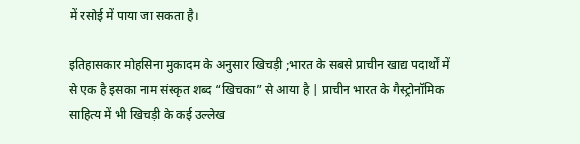में रसोई में पाया जा सकता है।

इतिहासकार मोहसिना मुकादम के अनुसार खिचड़ी ;भारत के सबसे प्राचीन खाद्य पदार्थों में से एक है इसका नाम संस्कृत शब्द “खिचका” से आया है | प्राचीन भारत के गैस्ट्रोनॉमिक साहित्य में भी खिचड़ी के कई उल्लेख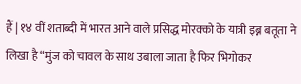हैं | १४ वीं शताब्दी में भारत आने वाले प्रसिद्ध मोरक्को के यात्री इब्न बतूता ने लिखा है “मुंज को चावल के साथ उबाला जाता है फिर भिगोकर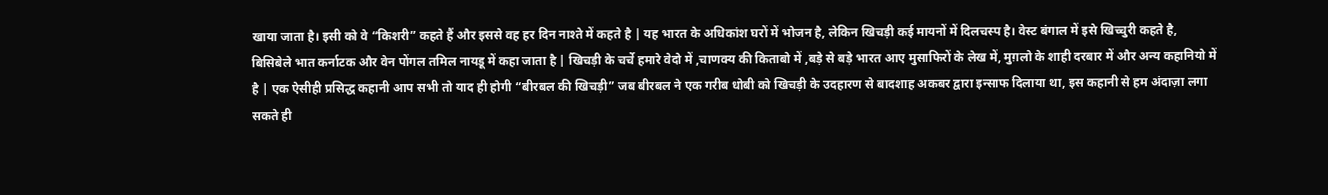खाया जाता है। इसी को वे “किशरी” कहते हैं और इससे वह हर दिन नाश्ते में कहते है | यह भारत के अधिकांश घरों में भोजन है, लेकिन खिचड़ी कई मायनों में दिलचस्प है। वेस्ट बंगाल में इसे खिच्चुरी कहते है, बिसिबेले भात कर्नाटक और वेन पोंगल तमिल नायडू में कहा जाता है | खिचड़ी के चर्चे हमारे वेदो में ,चाणक्य की किताबो में ,बड़े से बड़े भारत आए मुसाफिरों के लेख में, मुग़लो के शाही दरबार में और अन्य कहानियो में है | एक ऐसीही प्रसिद्ध कहानी आप सभी तो याद ही होगी “बीरबल की खिचड़ी” जब बीरबल ने एक गरीब धोबी को खिचड़ी के उदहारण से बादशाह अकबर द्वारा इन्साफ दिलाया था, इस कहानी से हम अंदाज़ा लगा सकते ही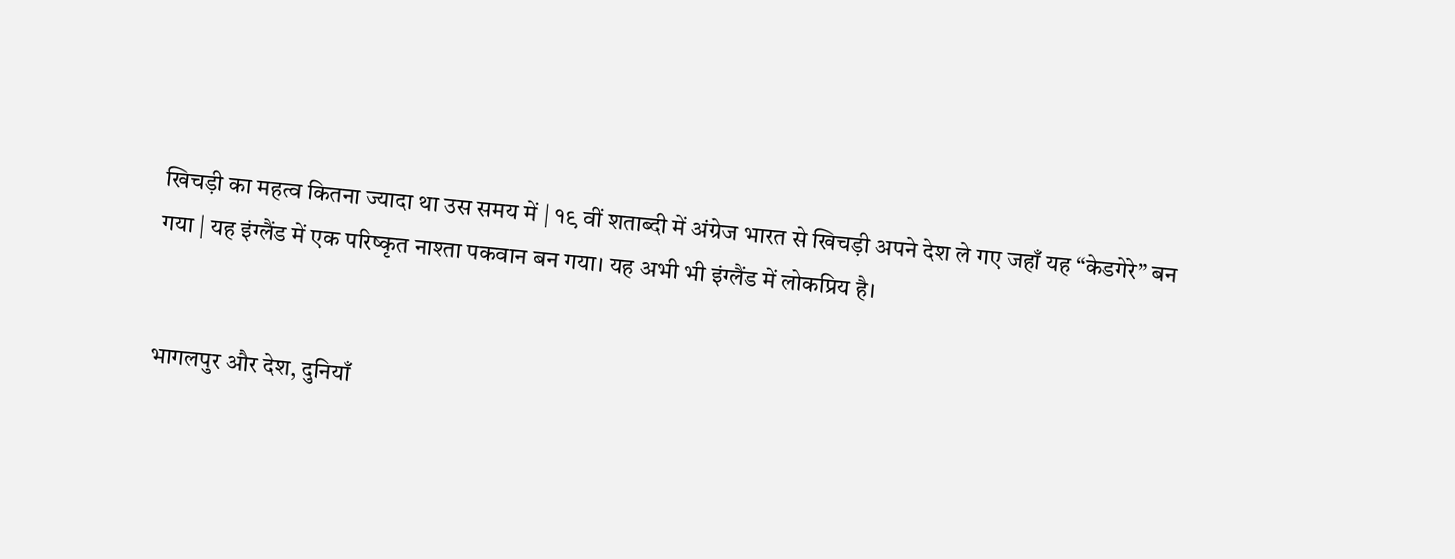खिचड़ी का महत्व कितना ज्यादा था उस समय में | १९ वीं शताब्दी में अंग्रेज भारत से खिचड़ी अपने देश ले गए जहाँ यह “केडगेरे” बन गया | यह इंग्लैंड में एक परिष्कृत नाश्ता पकवान बन गया। यह अभी भी इंग्लैंड में लोकप्रिय है।


भागलपुर और देश, दुनियाँ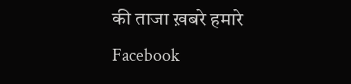की ताजा ख़बरे हमारे Facebook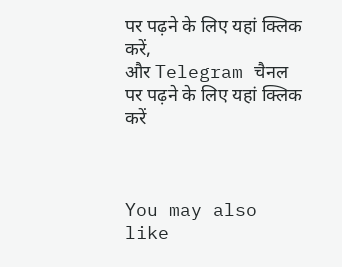पर पढ़ने के लिए यहां क्लिक करें,
और Telegram चैनल पर पढ़ने के लिए यहां क्लिक करें



You may also like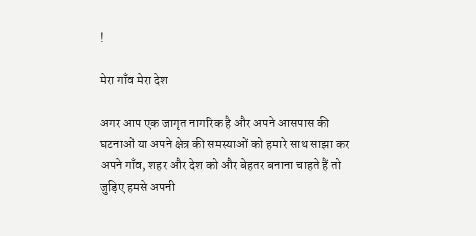!

मेरा गाँव मेरा देश

अगर आप एक जागृत नागरिक है और अपने आसपास की घटनाओं या अपने क्षेत्र की समस्याओं को हमारे साथ साझा कर अपने गाँव, शहर और देश को और बेहतर बनाना चाहते हैं तो जुड़िए हमसे अपनी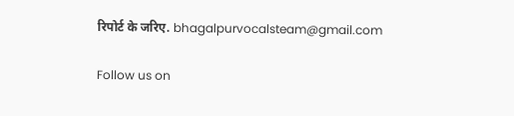रिपोर्ट के जरिए. bhagalpurvocalsteam@gmail.com

Follow us on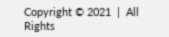Copyright © 2021  |  All Rights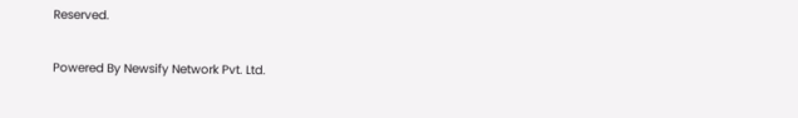Reserved.

Powered By Newsify Network Pvt. Ltd.